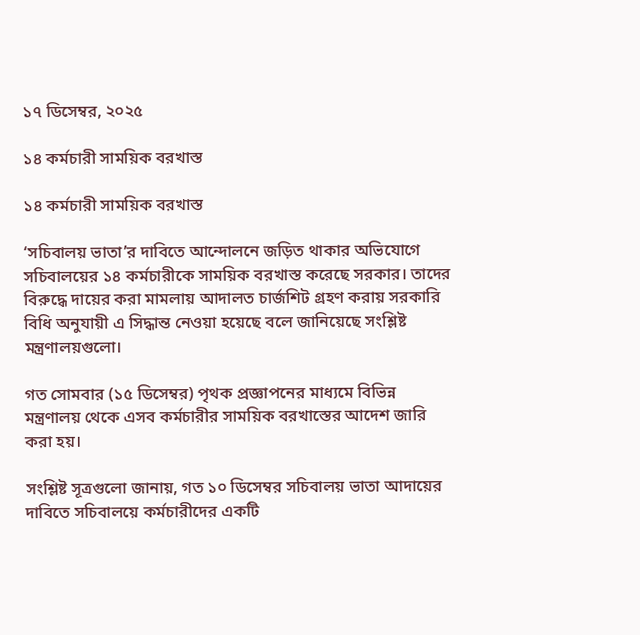১৭ ডিসেম্বর, ২০২৫

১৪ কর্মচারী সাময়িক বরখাস্ত

১৪ কর্মচারী সাময়িক বরখাস্ত

‘সচিবালয় ভাতা’র দাবিতে আন্দোলনে জড়িত থাকার অভিযোগে সচিবালয়ের ১৪ কর্মচারীকে সাময়িক বরখাস্ত করেছে সরকার। তাদের বিরুদ্ধে দায়ের করা মামলায় আদালত চার্জশিট গ্রহণ করায় সরকারি বিধি অনুযায়ী এ সিদ্ধান্ত নেওয়া হয়েছে বলে জানিয়েছে সংশ্লিষ্ট মন্ত্রণালয়গুলো।

গত সোমবার (১৫ ডিসেম্বর) পৃথক প্রজ্ঞাপনের মাধ্যমে বিভিন্ন মন্ত্রণালয় থেকে এসব কর্মচারীর সাময়িক বরখাস্তের আদেশ জারি করা হয়।

সংশ্লিষ্ট সূত্রগুলো জানায়, গত ১০ ডিসেম্বর সচিবালয় ভাতা আদায়ের দাবিতে সচিবালয়ে কর্মচারীদের একটি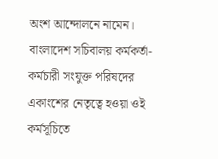অংশ আন্দোলনে নামেন। বাংলাদেশ সচিবালয় কর্মকর্তা-কর্মচারী সংযুক্ত পরিষদের একাংশের নেতৃত্বে হওয়া ওই কর্মসূচিতে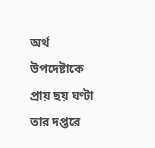অর্থ উপদেষ্টাকে প্রায় ছয় ঘণ্টা তার দপ্তরে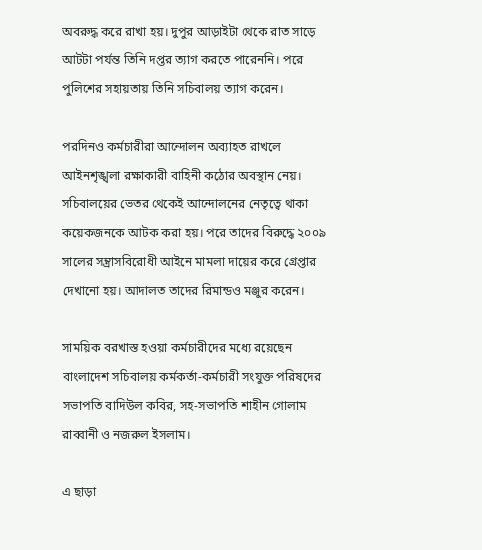অবরুদ্ধ করে রাখা হয়। দুপুর আড়াইটা থেকে রাত সাড়ে আটটা পর্যন্ত তিনি দপ্তর ত্যাগ করতে পারেননি। পরে পুলিশের সহায়তায় তিনি সচিবালয় ত্যাগ করেন।

পরদিনও কর্মচারীরা আন্দোলন অব্যাহত রাখলে আইনশৃঙ্খলা রক্ষাকারী বাহিনী কঠোর অবস্থান নেয়। সচিবালয়ের ভেতর থেকেই আন্দোলনের নেতৃত্বে থাকা কয়েকজনকে আটক করা হয়। পরে তাদের বিরুদ্ধে ২০০৯ সালের সন্ত্রাসবিরোধী আইনে মামলা দায়ের করে গ্রেপ্তার দেখানো হয়। আদালত তাদের রিমান্ডও মঞ্জুর করেন।

সাময়িক বরখাস্ত হওয়া কর্মচারীদের মধ্যে রয়েছেন বাংলাদেশ সচিবালয় কর্মকর্তা-কর্মচারী সংযুক্ত পরিষদের সভাপতি বাদিউল কবির, সহ-সভাপতি শাহীন গোলাম রাব্বানী ও নজরুল ইসলাম।

এ ছাড়া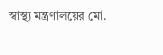স্বাস্থ্য মন্ত্রণালয়ের মো.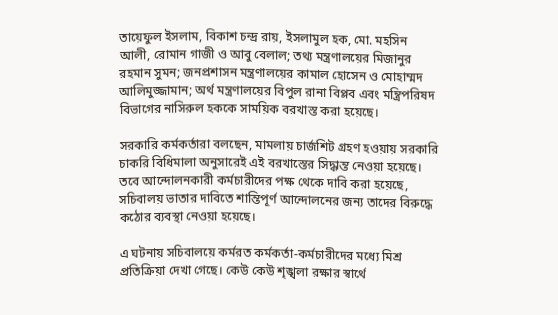তায়েফুল ইসলাম, বিকাশ চন্দ্র রায়, ইসলামুল হক, মো. মহসিন আলী, রোমান গাজী ও আবু বেলাল; তথ্য মন্ত্রণালয়ের মিজানুর রহমান সুমন; জনপ্রশাসন মন্ত্রণালয়ের কামাল হোসেন ও মোহাম্মদ আলিমুজ্জামান; অর্থ মন্ত্রণালয়ের বিপুল রানা বিপ্লব এবং মন্ত্রিপরিষদ বিভাগের নাসিরুল হককে সাময়িক বরখাস্ত করা হয়েছে।

সরকারি কর্মকর্তারা বলছেন, মামলায় চার্জশিট গ্রহণ হওয়ায় সরকারি চাকরি বিধিমালা অনুসারেই এই বরখাস্তের সিদ্ধান্ত নেওয়া হয়েছে। তবে আন্দোলনকারী কর্মচারীদের পক্ষ থেকে দাবি করা হয়েছে, সচিবালয় ভাতার দাবিতে শান্তিপূর্ণ আন্দোলনের জন্য তাদের বিরুদ্ধে কঠোর ব্যবস্থা নেওয়া হয়েছে।

এ ঘটনায় সচিবালয়ে কর্মরত কর্মকর্তা-কর্মচারীদের মধ্যে মিশ্র প্রতিক্রিয়া দেখা গেছে। কেউ কেউ শৃঙ্খলা রক্ষার স্বার্থে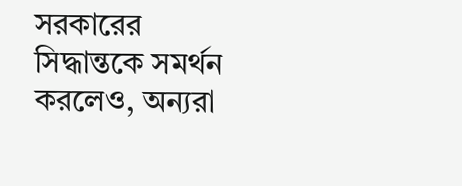সরকারের সিদ্ধান্তকে সমর্থন করলেও, অন্যরা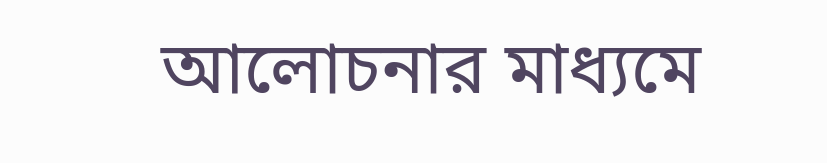আলোচনার মাধ্যমে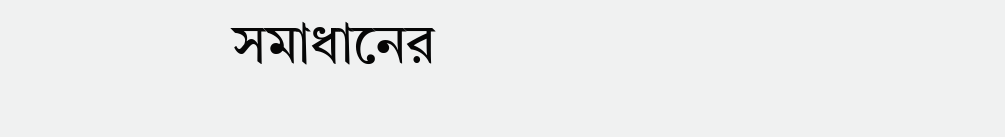সমাধানের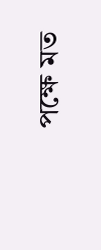পক্ষে মত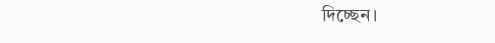দিচ্ছেন।